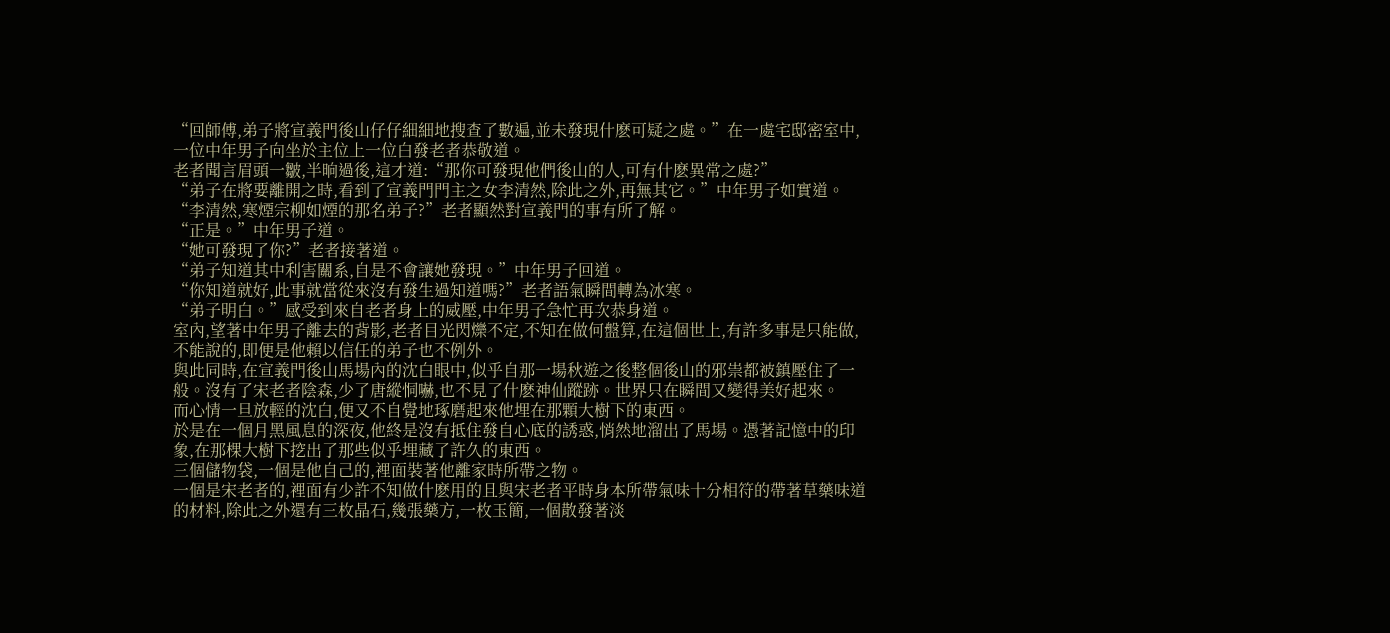“回師傅,弟子將宣義門後山仔仔細細地搜查了數遍,並未發現什麽可疑之處。”在一處宅邸密室中,一位中年男子向坐於主位上一位白發老者恭敬道。
老者聞言眉頭一皺,半晌過後,這才道:“那你可發現他們後山的人,可有什麽異常之處?”
“弟子在將要離開之時,看到了宣義門門主之女李清然,除此之外,再無其它。”中年男子如實道。
“李清然,寒煙宗柳如煙的那名弟子?”老者顯然對宣義門的事有所了解。
“正是。”中年男子道。
“她可發現了你?”老者接著道。
“弟子知道其中利害關系,自是不會讓她發現。”中年男子回道。
“你知道就好,此事就當從來沒有發生過知道嗎?”老者語氣瞬間轉為冰寒。
“弟子明白。”感受到來自老者身上的威壓,中年男子急忙再次恭身道。
室內,望著中年男子離去的背影,老者目光閃爍不定,不知在做何盤算,在這個世上,有許多事是只能做,不能說的,即便是他賴以信任的弟子也不例外。
與此同時,在宣義門後山馬場內的沈白眼中,似乎自那一場秋遊之後整個後山的邪祟都被鎮壓住了一般。沒有了宋老者陰森,少了唐縱恫嚇,也不見了什麽神仙蹤跡。世界只在瞬間又變得美好起來。
而心情一旦放輕的沈白,便又不自覺地琢磨起來他埋在那顆大樹下的東西。
於是在一個月黑風息的深夜,他終是沒有抵住發自心底的誘惑,悄然地溜出了馬場。憑著記憶中的印象,在那棵大樹下挖出了那些似乎埋藏了許久的東西。
三個儲物袋,一個是他自己的,裡面裝著他離家時所帶之物。
一個是宋老者的,裡面有少許不知做什麽用的且與宋老者平時身本所帶氣味十分相符的帶著草藥味道的材料,除此之外還有三枚晶石,幾張藥方,一枚玉簡,一個散發著淡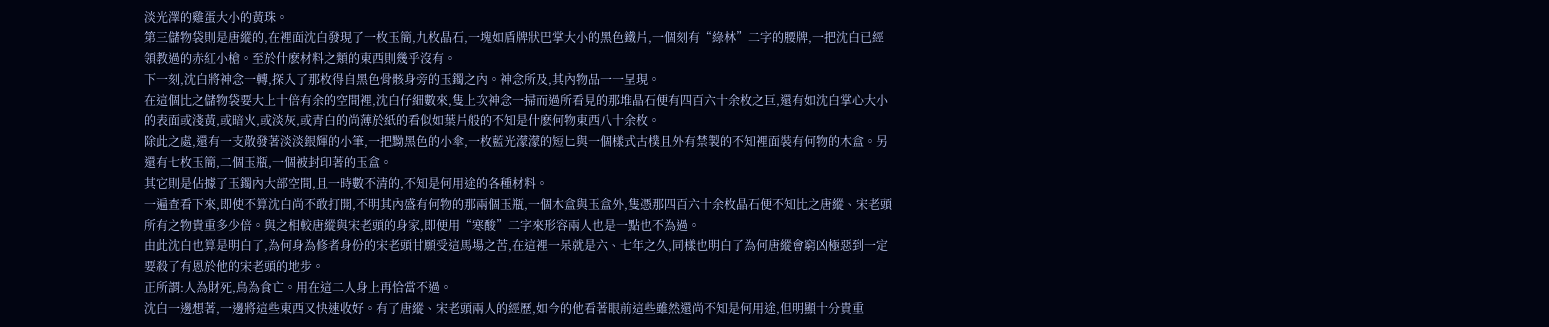淡光澤的雞蛋大小的黃珠。
第三儲物袋則是唐縱的,在裡面沈白發現了一枚玉簡,九枚晶石,一塊如盾牌狀巴掌大小的黑色鐵片,一個刻有“綠林”二字的腰牌,一把沈白已經領教過的赤紅小槍。至於什麽材料之類的東西則幾乎沒有。
下一刻,沈白將神念一轉,探入了那枚得自黑色骨骸身旁的玉鐲之內。神念所及,其內物品一一呈現。
在這個比之儲物袋要大上十倍有余的空間裡,沈白仔細數來,隻上次神念一掃而過所看見的那堆晶石便有四百六十余枚之巨,還有如沈白掌心大小的表面或淺黃,或暗火,或淡灰,或青白的尚薄於紙的看似如葉片般的不知是什麽何物東西八十余枚。
除此之處,還有一支散發著淡淡銀輝的小筆,一把黝黑色的小傘,一枚藍光濛濛的短匕與一個樣式古樸且外有禁製的不知裡面裝有何物的木盒。另還有七枚玉簡,二個玉瓶,一個被封印著的玉盒。
其它則是佔據了玉鐲內大部空間,且一時數不清的,不知是何用途的各種材料。
一遍查看下來,即使不算沈白尚不敢打開,不明其內盛有何物的那兩個玉瓶,一個木盒與玉盒外,隻憑那四百六十余枚晶石便不知比之唐縱、宋老頭所有之物貴重多少倍。與之相較唐縱與宋老頭的身家,即便用“寒酸”二字來形容兩人也是一點也不為過。
由此沈白也算是明白了,為何身為修者身份的宋老頭甘願受這馬場之苦,在這裡一呆就是六、七年之久,同樣也明白了為何唐縱會窮凶極惡到一定要殺了有恩於他的宋老頭的地步。
正所謂:人為財死,鳥為食亡。用在這二人身上再恰當不過。
沈白一邊想著,一邊將這些東西又快速收好。有了唐縱、宋老頭兩人的經歷,如今的他看著眼前這些雖然還尚不知是何用途,但明顯十分貴重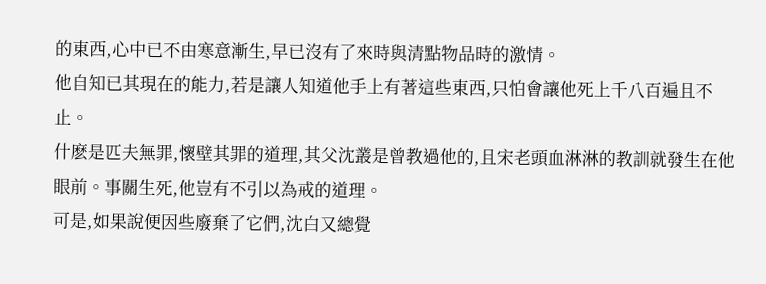的東西,心中已不由寒意漸生,早已沒有了來時與清點物品時的激情。
他自知已其現在的能力,若是讓人知道他手上有著這些東西,只怕會讓他死上千八百遍且不止。
什麽是匹夫無罪,懷壁其罪的道理,其父沈叢是曾教過他的,且宋老頭血淋淋的教訓就發生在他眼前。事關生死,他豈有不引以為戒的道理。
可是,如果說便因些廢棄了它們,沈白又總覺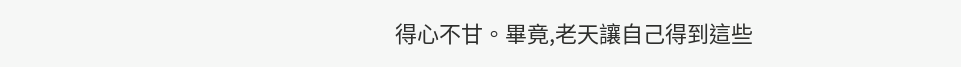得心不甘。畢竟,老天讓自己得到這些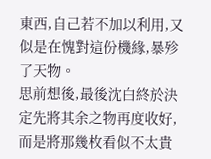東西,自己若不加以利用,又似是在愧對這份機緣,暴殄了天物。
思前想後,最後沈白終於決定先將其余之物再度收好,而是將那幾枚看似不太貴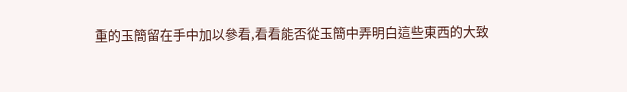重的玉簡留在手中加以參看,看看能否從玉簡中弄明白這些東西的大致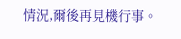情況,爾後再見機行事。